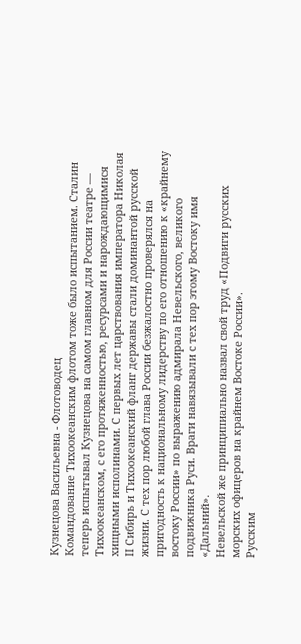Кузнецова Васильевна - Флотоводец
Командование Тихоокеанским флотом тоже было испытанием. Сталин теперь испытывал Кузнецова на самом главном для России театре — Тихоокеанском, с его протяженностью, ресурсами и нарождающимися хищными исполинами. С первых лет царствования императора Николая II Сибирь и Тихоокеанский фланг державы стали доминантой русской жизни. С тех пор любой глава России безжалостно проверялся на пригодность к национальному лидерству по его отношению к «крайнему востоку России» по выражению адмирала Невельского, великого подвижника Руси. Враги навязывали с тех пор этому Востоку имя «Дальний».
Невельской же принципиально назвал свой труд «Подвиги русских морских офицеров на крайнем Востоке России».
Русским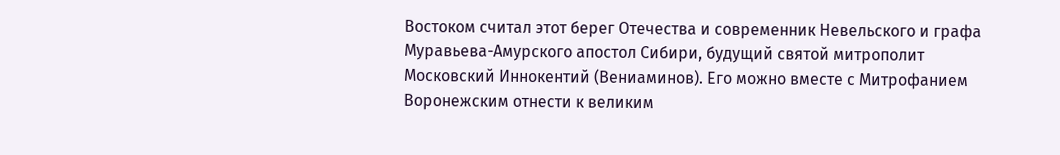Востоком считал этот берег Отечества и современник Невельского и графа Муравьева-Амурского апостол Сибири, будущий святой митрополит Московский Иннокентий (Вениаминов). Его можно вместе с Митрофанием Воронежским отнести к великим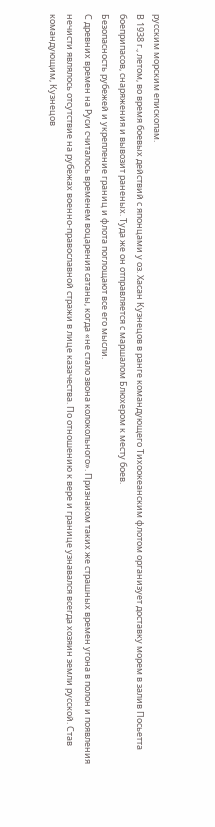русским морским епископам.
В 1938 г., летом, во время боевых действий с японцами у оз. Хасан Кузнецов в ранге командующего Тихоокеанским флотом организует доставку морем в залив Посьетта боеприпасов, снаряжения и вывозит раненых. Туда же он отправляется с маршалом Блюхером к месту боев.
Безопасность рубежей и укрепление границ и флота поглощают все его мысли.
С древних времен на Руси считалось временем воцарения сатаны, когда «не стало звона колокольного». Признаком таких же страшных времен угона в полон и появления нечисти являлось отсутствие на рубежах военно-православной стражи в лице казачества. По отношению к вере и границе узнавался всегда хозяин земли русской. Став командующим, Кузнецов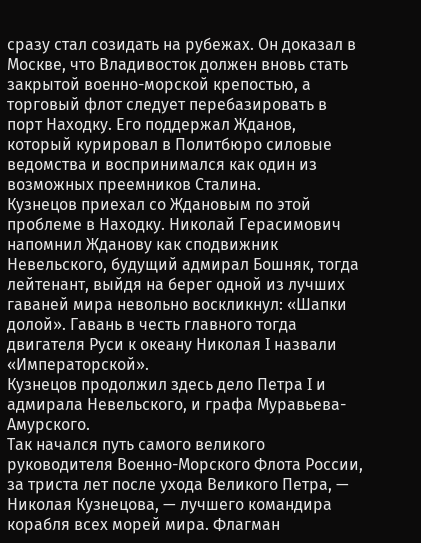сразу стал созидать на рубежах. Он доказал в Москве, что Владивосток должен вновь стать закрытой военно-морской крепостью, а торговый флот следует перебазировать в порт Находку. Его поддержал Жданов, который курировал в Политбюро силовые ведомства и воспринимался как один из возможных преемников Сталина.
Кузнецов приехал со Ждановым по этой проблеме в Находку. Николай Герасимович напомнил Жданову как сподвижник Невельского, будущий адмирал Бошняк, тогда лейтенант, выйдя на берег одной из лучших гаваней мира невольно воскликнул: «Шапки долой». Гавань в честь главного тогда двигателя Руси к океану Николая I назвали «Императорской».
Кузнецов продолжил здесь дело Петра I и адмирала Невельского, и графа Муравьева-Амурского.
Так начался путь самого великого руководителя Военно-Морского Флота России, за триста лет после ухода Великого Петра, — Николая Кузнецова, — лучшего командира корабля всех морей мира. Флагман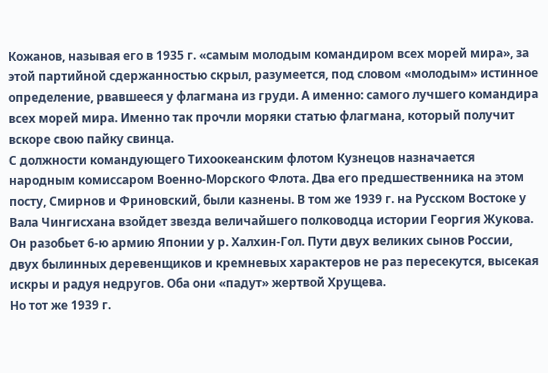Кожанов, называя его в 1935 г. «самым молодым командиром всех морей мира», за этой партийной сдержанностью скрыл, разумеется, под словом «молодым» истинное определение, рвавшееся у флагмана из груди. А именно: самого лучшего командира всех морей мира. Именно так прочли моряки статью флагмана, который получит вскоре свою пайку свинца.
С должности командующего Тихоокеанским флотом Кузнецов назначается народным комиссаром Военно-Морского Флота. Два его предшественника на этом посту, Смирнов и Фриновский, были казнены. В том же 1939 г. на Русском Востоке у Вала Чингисхана взойдет звезда величайшего полководца истории Георгия Жукова. Он разобьет 6-ю армию Японии у р. Халхин-Гол. Пути двух великих сынов России, двух былинных деревенщиков и кремневых характеров не раз пересекутся, высекая искры и радуя недругов. Оба они «падут» жертвой Хрущева.
Но тот же 1939 г.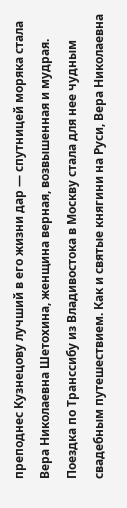преподнес Кузнецову лучший в его жизни дар — спутницей моряка стала Вера Николаевна Шетохина, женщина верная, возвышенная и мудрая. Поездка по Транссибу из Владивостока в Москву стала для нее чудным свадебным путешествием. Как и святые княгини на Руси, Вера Николаевна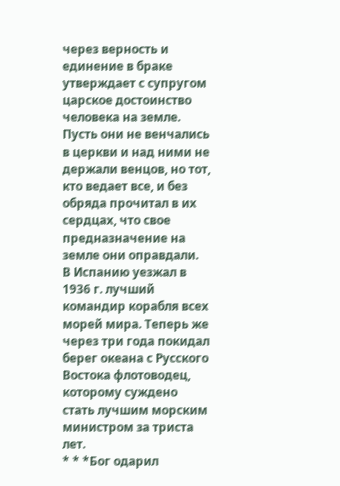через верность и единение в браке утверждает с супругом царское достоинство человека на земле. Пусть они не венчались в церкви и над ними не держали венцов, но тот, кто ведает все, и без обряда прочитал в их сердцах, что свое предназначение на земле они оправдали.
В Испанию уезжал в 1936 г. лучший командир корабля всех морей мира. Теперь же через три года покидал берег океана с Русского Востока флотоводец, которому суждено стать лучшим морским министром за триста лет.
* * *Бог одарил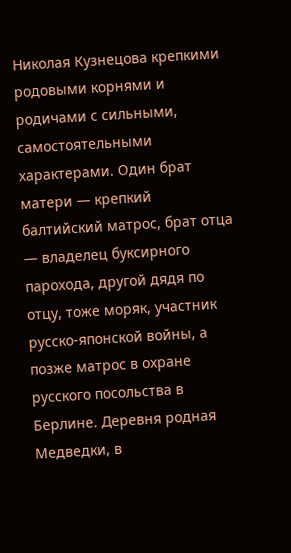Николая Кузнецова крепкими родовыми корнями и родичами с сильными, самостоятельными характерами. Один брат матери — крепкий балтийский матрос, брат отца — владелец буксирного парохода, другой дядя по отцу, тоже моряк, участник русско-японской войны, а позже матрос в охране русского посольства в Берлине. Деревня родная Медведки, в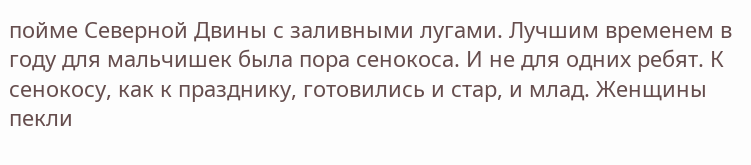пойме Северной Двины с заливными лугами. Лучшим временем в году для мальчишек была пора сенокоса. И не для одних ребят. К сенокосу, как к празднику, готовились и стар, и млад. Женщины пекли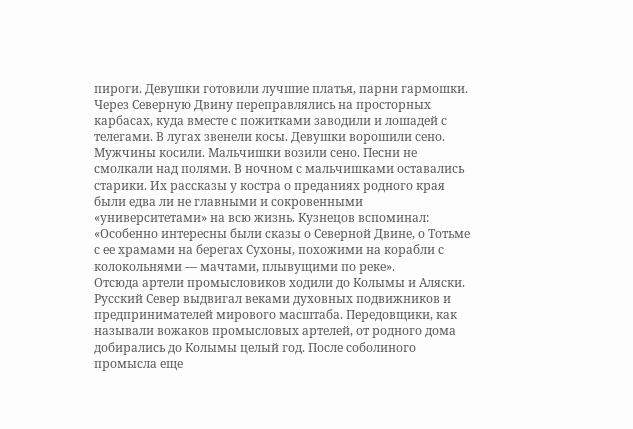пироги. Девушки готовили лучшие платья, парни гармошки. Через Северную Двину переправлялись на просторных карбасах, куда вместе с пожитками заводили и лошадей с телегами. В лугах звенели косы. Девушки ворошили сено. Мужчины косили. Мальчишки возили сено. Песни не смолкали над полями. В ночном с мальчишками оставались старики. Их рассказы у костра о преданиях родного края были едва ли не главными и сокровенными «университетами» на всю жизнь. Кузнецов вспоминал: «Особенно интересны были сказы о Северной Двине, о Тотьме с ее храмами на берегах Сухоны, похожими на корабли с колокольнями — мачтами, плывущими по реке».
Отсюда артели промысловиков ходили до Колымы и Аляски. Русский Север выдвигал веками духовных подвижников и предпринимателей мирового масштаба. Передовщики, как называли вожаков промысловых артелей, от родного дома добирались до Колымы целый год. После соболиного промысла еще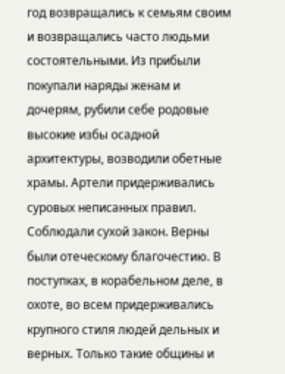год возвращались к семьям своим и возвращались часто людьми состоятельными. Из прибыли покупали наряды женам и дочерям, рубили себе родовые высокие избы осадной архитектуры, возводили обетные храмы. Артели придерживались суровых неписанных правил. Соблюдали сухой закон. Верны были отеческому благочестию. В поступках, в корабельном деле, в охоте, во всем придерживались крупного стиля людей дельных и верных. Только такие общины и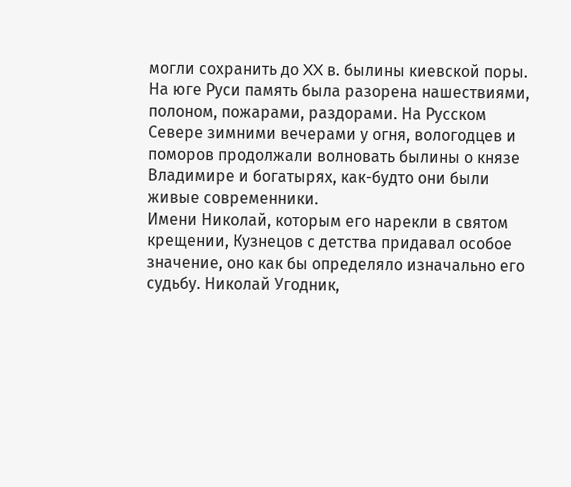могли сохранить до XX в. былины киевской поры.
На юге Руси память была разорена нашествиями, полоном, пожарами, раздорами. На Русском Севере зимними вечерами у огня, вологодцев и поморов продолжали волновать былины о князе Владимире и богатырях, как-будто они были живые современники.
Имени Николай, которым его нарекли в святом крещении, Кузнецов с детства придавал особое значение, оно как бы определяло изначально его судьбу. Николай Угодник,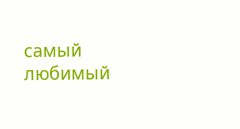самый любимый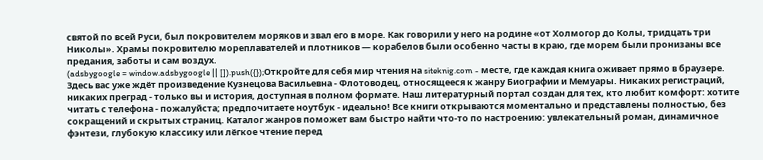святой по всей Руси, был покровителем моряков и звал его в море. Как говорили у него на родине «от Холмогор до Колы, тридцать три Николы». Храмы покровителю мореплавателей и плотников — корабелов были особенно часты в краю, где морем были пронизаны все предания, заботы и сам воздух.
(adsbygoogle = window.adsbygoogle || []).push({});Откройте для себя мир чтения на siteknig.com - месте, где каждая книга оживает прямо в браузере. Здесь вас уже ждёт произведение Кузнецова Васильевна - Флотоводец, относящееся к жанру Биографии и Мемуары. Никаких регистраций, никаких преград - только вы и история, доступная в полном формате. Наш литературный портал создан для тех, кто любит комфорт: хотите читать с телефона - пожалуйста; предпочитаете ноутбук - идеально! Все книги открываются моментально и представлены полностью, без сокращений и скрытых страниц. Каталог жанров поможет вам быстро найти что-то по настроению: увлекательный роман, динамичное фэнтези, глубокую классику или лёгкое чтение перед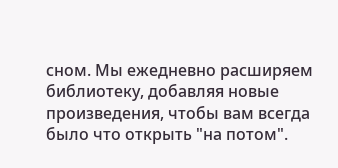сном. Мы ежедневно расширяем библиотеку, добавляя новые произведения, чтобы вам всегда было что открыть "на потом".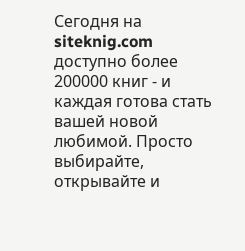Сегодня на siteknig.com доступно более 200000 книг - и каждая готова стать вашей новой любимой. Просто выбирайте, открывайте и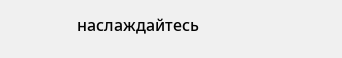наслаждайтесь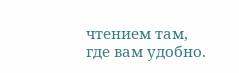чтением там, где вам удобно.